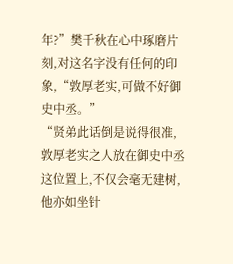年?”樊千秋在心中琢磨片刻,对这名字没有任何的印象,“敦厚老实,可做不好御史中丞。”
“贤弟此话倒是说得很准,敦厚老实之人放在御史中丞这位置上,不仅会毫无建树,
他亦如坐针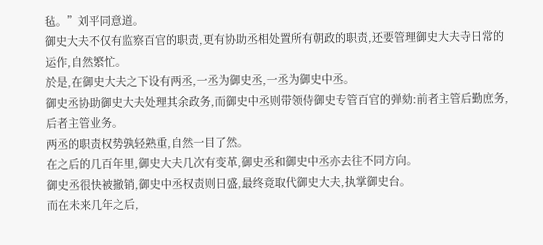毡。”刘平同意道。
御史大夫不仅有监察百官的职责,更有协助丞相处置所有朝政的职责,还要管理御史大夫寺日常的运作,自然繁忙。
於是,在御史大夫之下设有两丞,一丞为御史丞,一丞为御史中丞。
御史丞协助御史大夫处理其余政务,而御史中丞则带领侍御史专管百官的弹劾:前者主管后勤庶务,后者主管业务。
两丞的职责权势孰轻熟重,自然一目了然。
在之后的几百年里,御史大夫几次有变革,御史丞和御史中丞亦去往不同方向。
御史丞很快被撤销,御史中丞权责则日盛,最终竟取代御史大夫,执掌御史台。
而在未来几年之后,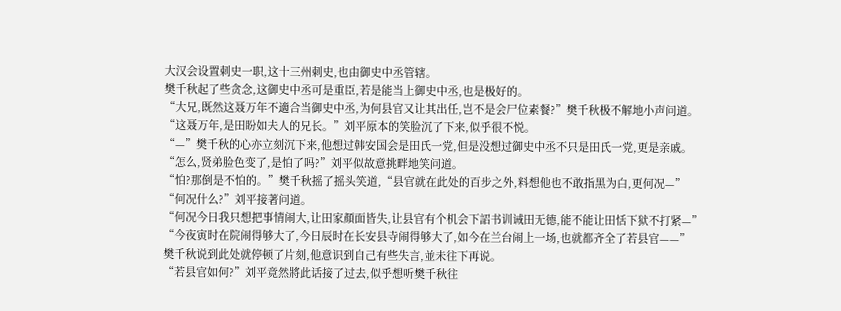大汉会设置刺史一职,这十三州刺史,也由御史中丞管辖。
樊千秋起了些贪念,这御史中丞可是重臣,若是能当上御史中丞,也是极好的。
“大兄,既然这聂万年不適合当御史中丞,为何县官又让其出任,岂不是会尸位素餐?”樊千秋极不解地小声问道。
“这聂万年,是田盼如夫人的兄长。”刘平原本的笑脸沉了下来,似乎很不悦。
“—”樊千秋的心亦立刻沉下来,他想过韩安国会是田氏一党,但是没想过御史中丞不只是田氏一党,更是亲戚。
“怎么,贤弟脸色变了,是怕了吗?”刘平似故意挑畔地笑问道。
“怕?那倒是不怕的。”樊千秋摇了摇头笑道,“县官就在此处的百步之外,料想他也不敢指黑为白,更何况—”
“何况什么?”刘平接著问道。
“何况今日我只想把事情闹大,让田家顏面皆失,让县官有个机会下詔书训诫田无德,能不能让田恬下狱不打紧—”
“今夜寅时在院闹得够大了,今日辰时在长安县寺闹得够大了,如今在兰台闹上一场,也就都齐全了若县官——”
樊千秋说到此处就停顿了片刻,他意识到自己有些失言,並未往下再说。
“若县官如何?”刘平竟然將此话接了过去,似乎想听樊千秋往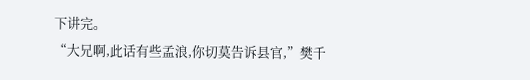下讲完。
“大兄啊,此话有些孟浪,你切莫告诉县官,”樊千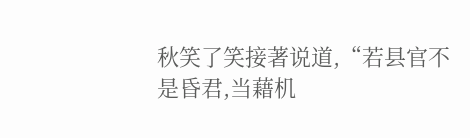秋笑了笑接著说道,“若县官不是昏君,当藉机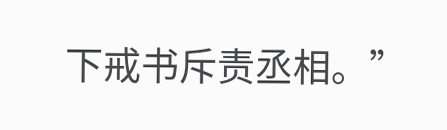下戒书斥责丞相。”